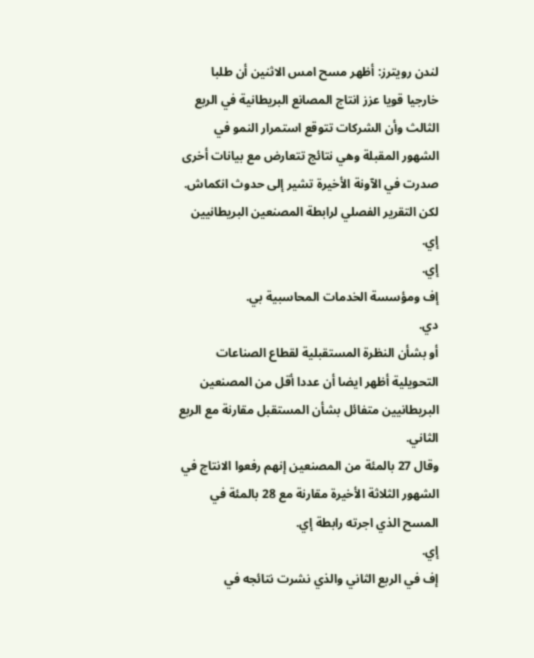لندن رويترز: أظهر مسح امس الاثنين أن طلبا خارجيا قويا عزز انتاج المصانع البريطانية في الربع الثالث وأن الشركات تتوقع استمرار النمو في الشهور المقبلة وهي نتائج تتعارض مع بيانات أخرى صدرت في الآونة الأخيرة تشير إلى حدوث انكماش.
لكن التقرير الفصلي لرابطة المصنعين البريطانيين إي.
إي.
إف ومؤسسة الخدمات المحاسبية بي.
دي.
أو بشأن النظرة المستقبلية لقطاع الصناعات التحويلية أظهر ايضا أن عددا أقل من المصنعين البريطانيين متفائل بشأن المستقبل مقارنة مع الربع الثاني.
وقال 27 بالمئة من المصنعين إنهم رفعوا الانتاج في الشهور الثلاثة الأخيرة مقارنة مع 28 بالمئة في المسح الذي اجرته رابطة إي.
إي.
إف في الربع الثاني والذي نشرت نتائجه في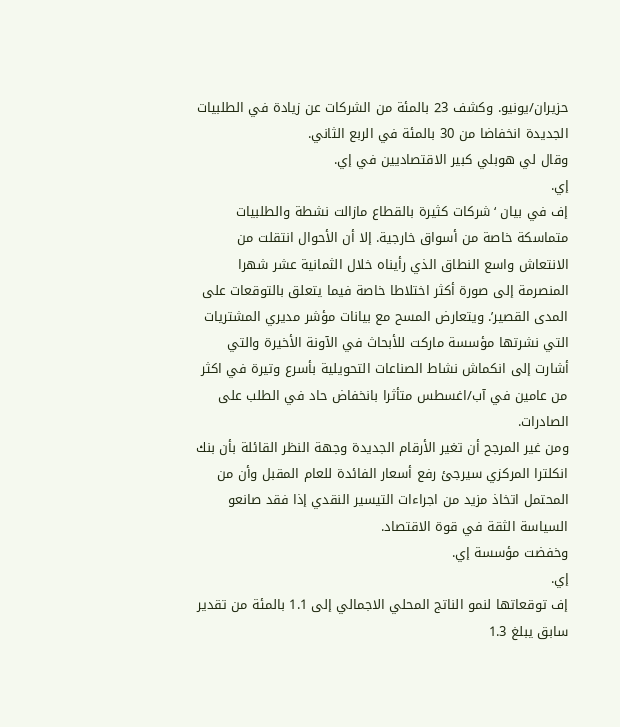حزيران/يونيو. وكشف 23 بالمئة من الشركات عن زيادة في الطلبيات الجديدة انخفاضا من 30 بالمئة في الربع الثاني.
وقال لي هوبلي كبير الاقتصاديين في إي.
إي.
إف في بيان ‘شركات كثيرة بالقطاع مازالت نشطة والطلبيات متماسكة خاصة من أسواق خارجية. إلا أن الأحوال انتقلت من الانتعاش واسع النطاق الذي رأيناه خلال الثمانية عشر شهرا المنصرمة إلى صورة أكثر اختلاطا خاصة فيما يتعلق بالتوقعات على المدى القصير’. ويتعارض المسح مع بيانات مؤشر مديري المشتريات التي نشرتها مؤسسة ماركت للأبحاث في الآونة الأخيرة والتي أشارت إلى انكماش نشاط الصناعات التحويلية بأسرع وتيرة في اكثر من عامين في آب/اغسطس متأثرا بانخفاض حاد في الطلب على الصادرات.
ومن غير المرجح أن تغير الأرقام الجديدة وجهة النظر القائلة بأن بنك انكلترا المركزي سيرجئ رفع أسعار الفائدة للعام المقبل وأن من المحتمل اتخاذ مزيد من اجراءات التيسير النقدي إذا فقد صانعو السياسة الثقة في قوة الاقتصاد.
وخفضت مؤسسة إي.
إي.
إف توقعاتها لنمو الناتج المحلي الاجمالي إلى 1.1 بالمئة من تقدير سابق يبلغ 1.3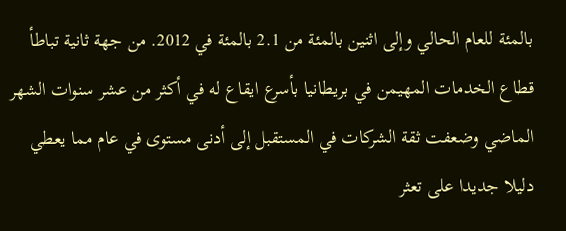بالمئة للعام الحالي وإلى اثنين بالمئة من 2.1 بالمئة في 2012. من جهة ثانية تباطأ قطاع الخدمات المهيمن في بريطانيا بأسرع ايقاع له في أكثر من عشر سنوات الشهر الماضي وضعفت ثقة الشركات في المستقبل إلى أدنى مستوى في عام مما يعطي دليلا جديدا على تعثر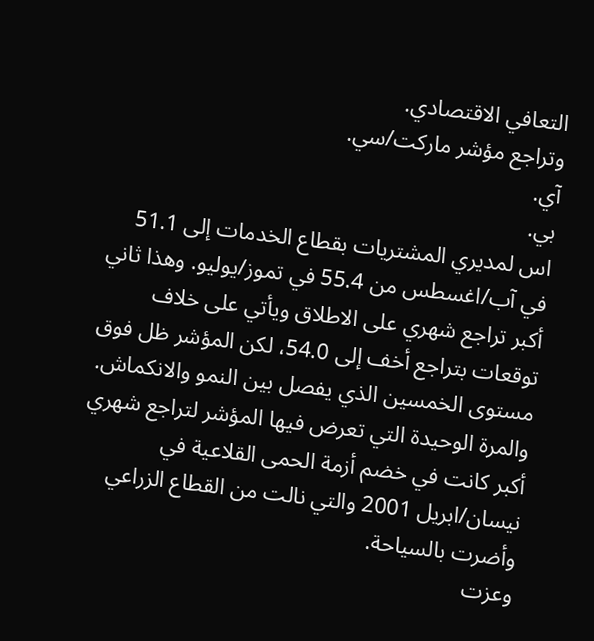التعافي الاقتصادي.
وتراجع مؤشر ماركت/سي.
آي.
بي.
اس لمديري المشتريات بقطاع الخدمات إلى 51.1 في آب/اغسطس من 55.4 في تموز/يوليو. وهذا ثاني أكبر تراجع شهري على الاطلاق ويأتي على خلاف توقعات بتراجع أخف إلى 54.0، لكن المؤشر ظل فوق مستوى الخمسين الذي يفصل بين النمو والانكماش.
والمرة الوحيدة التي تعرض فيها المؤشر لتراجع شهري أكبر كانت في خضم أزمة الحمى القلاعية في نيسان/ابريل 2001 والتي نالت من القطاع الزراعي وأضرت بالسياحة.
وعزت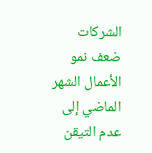الشركات ضعف نمو الأعمال الشهر الماضي إلى عدم التيقن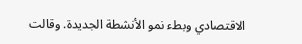الاقتصادي وبطء نمو الأنشطة الجديدة. وقالت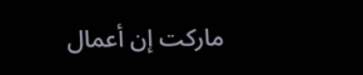ماركت إن أعمال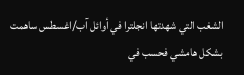الشغب التي شهدتها انجلترا في أوائل آب/اغسطس ساهمت بشكل هامشي فحسب في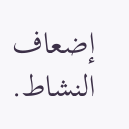إضعاف النشاط.